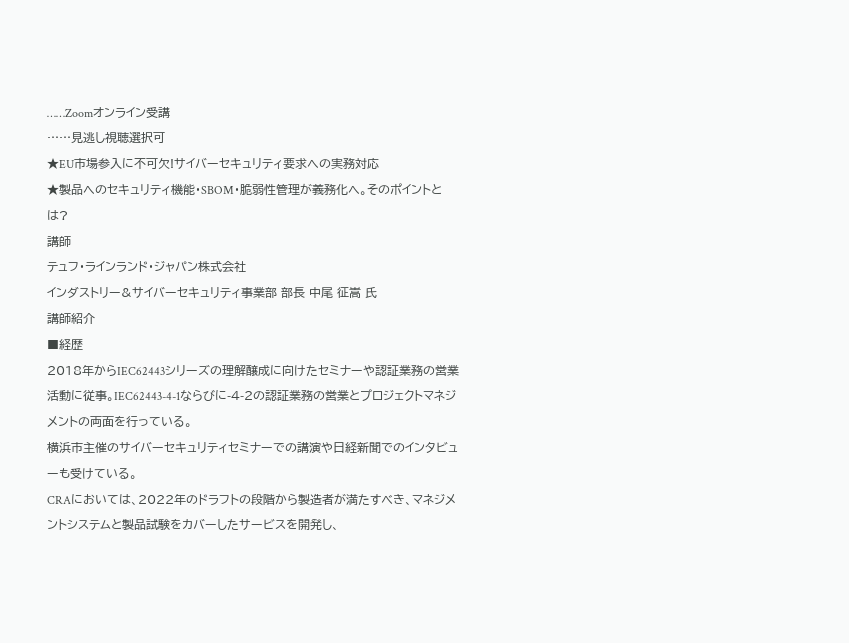……Zoomオンライン受講
……見逃し視聴選択可
★EU市場参入に不可欠!サイバーセキュリティ要求への実務対応
★製品へのセキュリティ機能・SBOM・脆弱性管理が義務化へ。そのポイントとは?
講師
テュフ・ラインランド・ジャパン株式会社
インダストリー&サイバーセキュリティ事業部 部長 中尾 征嵩 氏
講師紹介
■経歴
2018年からIEC62443シリーズの理解醸成に向けたセミナーや認証業務の営業活動に従事。IEC62443-4-1ならびに-4-2の認証業務の営業とプロジェクトマネジメントの両面を行っている。
横浜市主催のサイバーセキュリティセミナーでの講演や日経新聞でのインタビューも受けている。
CRAにおいては、2022年のドラフトの段階から製造者が満たすべき、マネジメントシステムと製品試験をカバーしたサービスを開発し、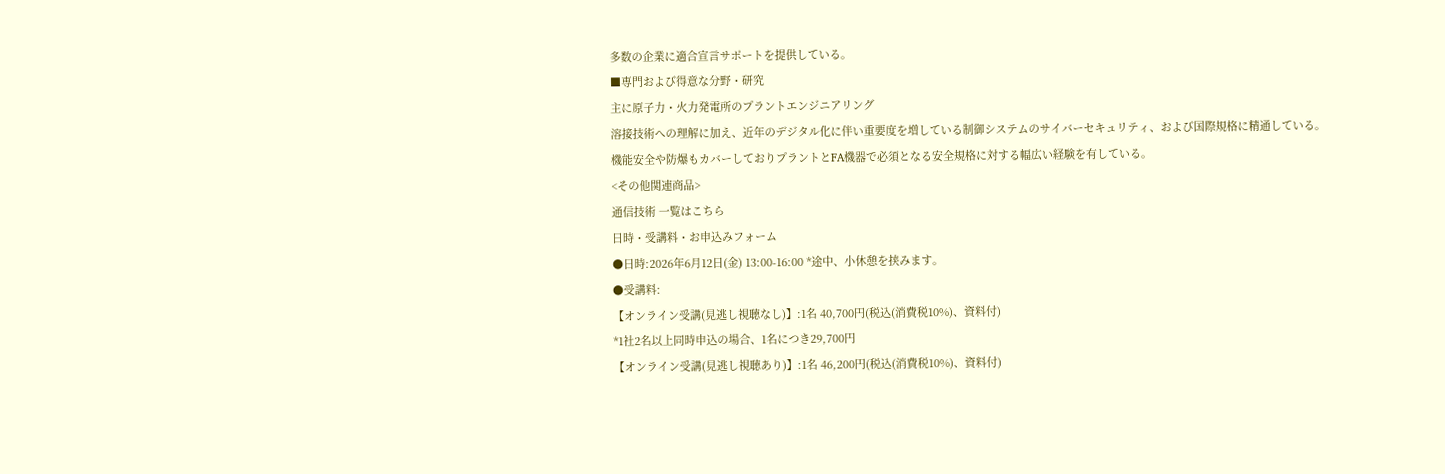多数の企業に適合宣言サポートを提供している。
■専門および得意な分野・研究
主に原子力・火力発電所のプラントエンジニアリング
溶接技術への理解に加え、近年のデジタル化に伴い重要度を増している制御システムのサイバーセキュリティ、および国際規格に精通している。
機能安全や防爆もカバーしておりプラントとFA機器で必須となる安全規格に対する幅広い経験を有している。
<その他関連商品>
通信技術 一覧はこちら
日時・受講料・お申込みフォーム
●日時:2026年6月12日(金) 13:00-16:00 *途中、小休憩を挟みます。
●受講料:
【オンライン受講(見逃し視聴なし)】:1名 40,700円(税込(消費税10%)、資料付)
*1社2名以上同時申込の場合、1名につき29,700円
【オンライン受講(見逃し視聴あり)】:1名 46,200円(税込(消費税10%)、資料付)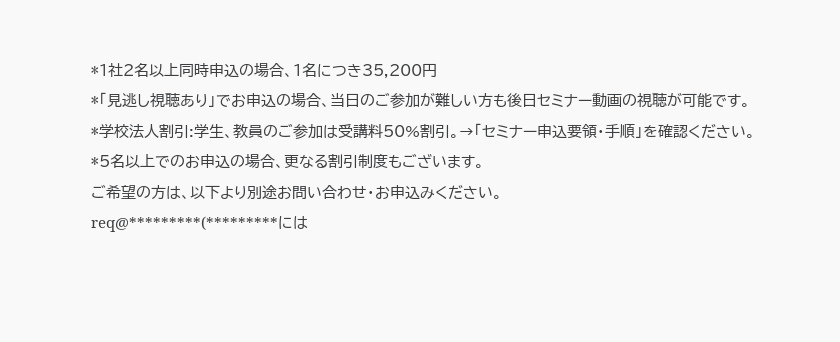*1社2名以上同時申込の場合、1名につき35,200円
*「見逃し視聴あり」でお申込の場合、当日のご参加が難しい方も後日セミナー動画の視聴が可能です。
*学校法人割引:学生、教員のご参加は受講料50%割引。→「セミナー申込要領・手順」を確認ください。
*5名以上でのお申込の場合、更なる割引制度もございます。
ご希望の方は、以下より別途お問い合わせ・お申込みください。
req@*********(*********には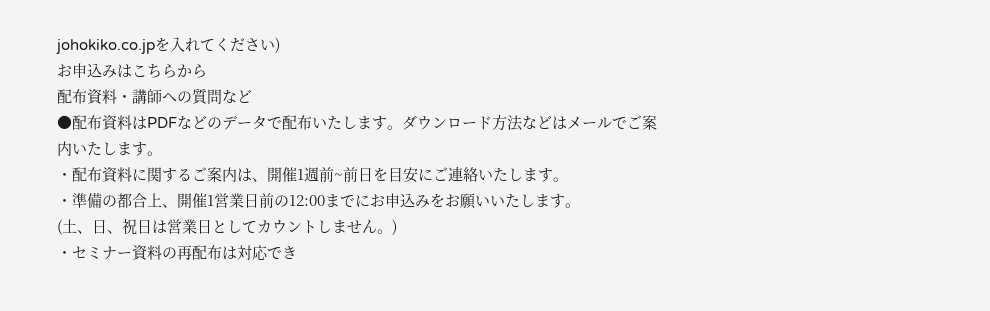johokiko.co.jpを入れてください)
お申込みはこちらから
配布資料・講師への質問など
●配布資料はPDFなどのデータで配布いたします。ダウンロード方法などはメールでご案内いたします。
・配布資料に関するご案内は、開催1週前~前日を目安にご連絡いたします。
・準備の都合上、開催1営業日前の12:00までにお申込みをお願いいたします。
(土、日、祝日は営業日としてカウントしません。)
・セミナー資料の再配布は対応でき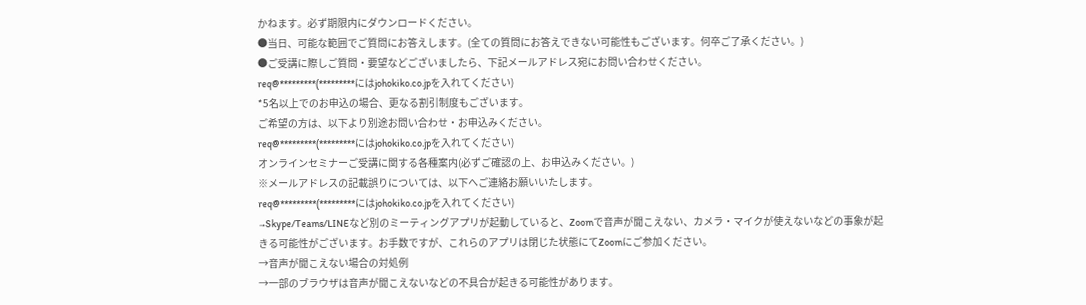かねます。必ず期限内にダウンロードください。
●当日、可能な範囲でご質問にお答えします。(全ての質問にお答えできない可能性もございます。何卒ご了承ください。)
●ご受講に際しご質問・要望などございましたら、下記メールアドレス宛にお問い合わせください。
req@*********(*********にはjohokiko.co.jpを入れてください)
*5名以上でのお申込の場合、更なる割引制度もございます。
ご希望の方は、以下より別途お問い合わせ・お申込みください。
req@*********(*********にはjohokiko.co.jpを入れてください)
オンラインセミナーご受講に関する各種案内(必ずご確認の上、お申込みください。)
※メールアドレスの記載誤りについては、以下へご連絡お願いいたします。
req@*********(*********にはjohokiko.co.jpを入れてください)
→Skype/Teams/LINEなど別のミーティングアプリが起動していると、Zoomで音声が聞こえない、カメラ・マイクが使えないなどの事象が起きる可能性がございます。お手数ですが、これらのアプリは閉じた状態にてZoomにご参加ください。
→音声が聞こえない場合の対処例
→一部のブラウザは音声が聞こえないなどの不具合が起きる可能性があります。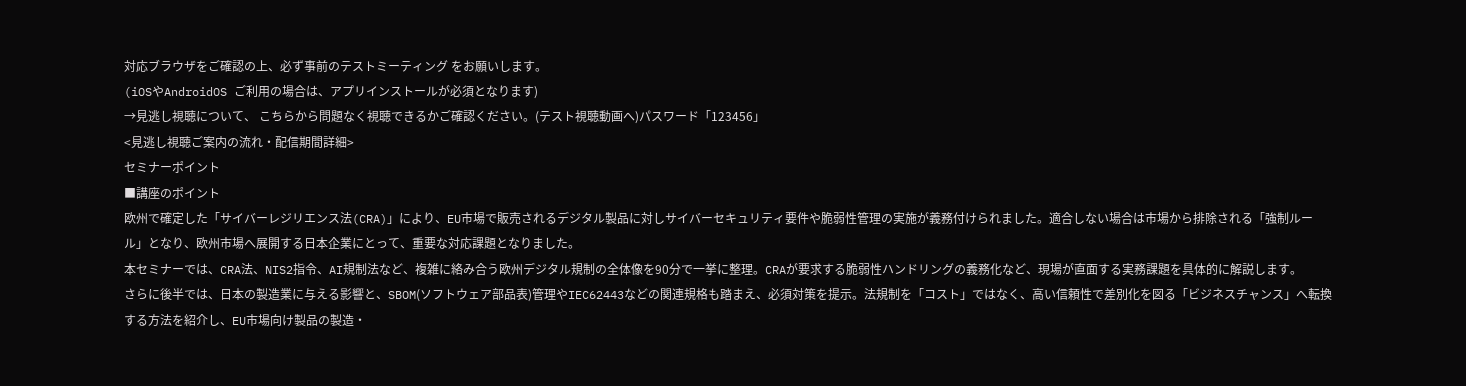対応ブラウザをご確認の上、必ず事前のテストミーティング をお願いします。
(iOSやAndroidOS ご利用の場合は、アプリインストールが必須となります)
→見逃し視聴について、 こちらから問題なく視聴できるかご確認ください。(テスト視聴動画へ)パスワード「123456」
<見逃し視聴ご案内の流れ・配信期間詳細>
セミナーポイント
■講座のポイント
欧州で確定した「サイバーレジリエンス法(CRA)」により、EU市場で販売されるデジタル製品に対しサイバーセキュリティ要件や脆弱性管理の実施が義務付けられました。適合しない場合は市場から排除される「強制ルール」となり、欧州市場へ展開する日本企業にとって、重要な対応課題となりました。
本セミナーでは、CRA法、NIS2指令、AI規制法など、複雑に絡み合う欧州デジタル規制の全体像を90分で一挙に整理。CRAが要求する脆弱性ハンドリングの義務化など、現場が直面する実務課題を具体的に解説します。
さらに後半では、日本の製造業に与える影響と、SBOM(ソフトウェア部品表)管理やIEC62443などの関連規格も踏まえ、必須対策を提示。法規制を「コスト」ではなく、高い信頼性で差別化を図る「ビジネスチャンス」へ転換する方法を紹介し、EU市場向け製品の製造・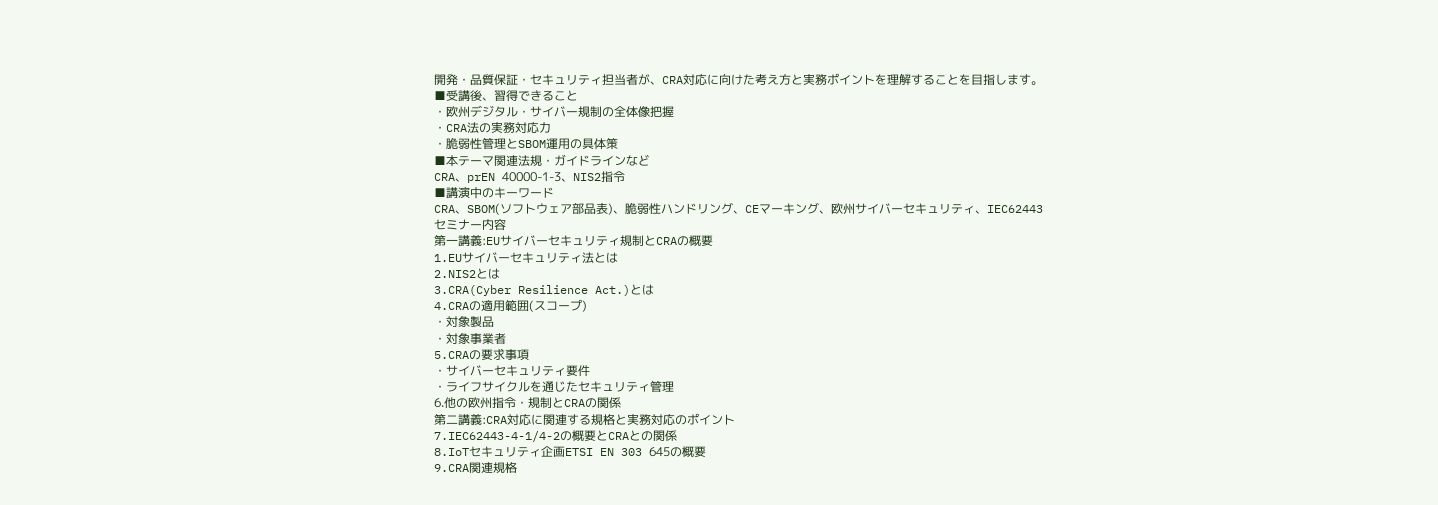開発・品質保証・セキュリティ担当者が、CRA対応に向けた考え方と実務ポイントを理解することを目指します。
■受講後、習得できること
・欧州デジタル・サイバー規制の全体像把握
・CRA法の実務対応力
・脆弱性管理とSBOM運用の具体策
■本テーマ関連法規・ガイドラインなど
CRA、prEN 40000-1-3、NIS2指令
■講演中のキーワード
CRA、SBOM(ソフトウェア部品表)、脆弱性ハンドリング、CEマーキング、欧州サイバーセキュリティ、IEC62443
セミナー内容
第一講義:EUサイバーセキュリティ規制とCRAの概要
1.EUサイバーセキュリティ法とは
2.NIS2とは
3.CRA(Cyber Resilience Act.)とは
4.CRAの適用範囲(スコープ)
・対象製品
・対象事業者
5.CRAの要求事項
・サイバーセキュリティ要件
・ライフサイクルを通じたセキュリティ管理
6.他の欧州指令・規制とCRAの関係
第二講義:CRA対応に関連する規格と実務対応のポイント
7.IEC62443-4-1/4-2の概要とCRAとの関係
8.IoTセキュリティ企画ETSI EN 303 645の概要
9.CRA関連規格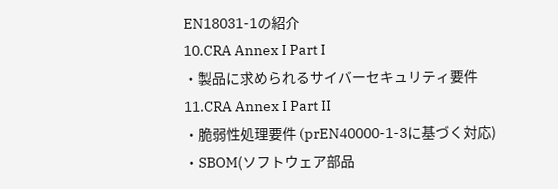EN18031-1の紹介
10.CRA Annex I Part I
・製品に求められるサイバーセキュリティ要件
11.CRA Annex I Part II
・脆弱性処理要件 (prEN40000-1-3に基づく対応)
・SBOM(ソフトウェア部品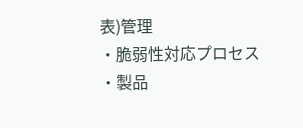表)管理
・脆弱性対応プロセス
・製品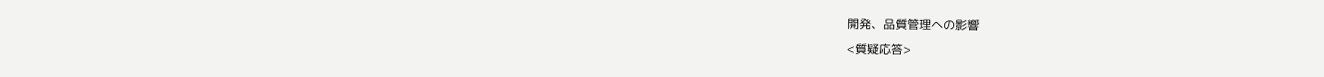開発、品質管理への影響
<質疑応答>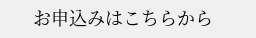お申込みはこちらから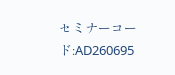セミナーコード:AD260695